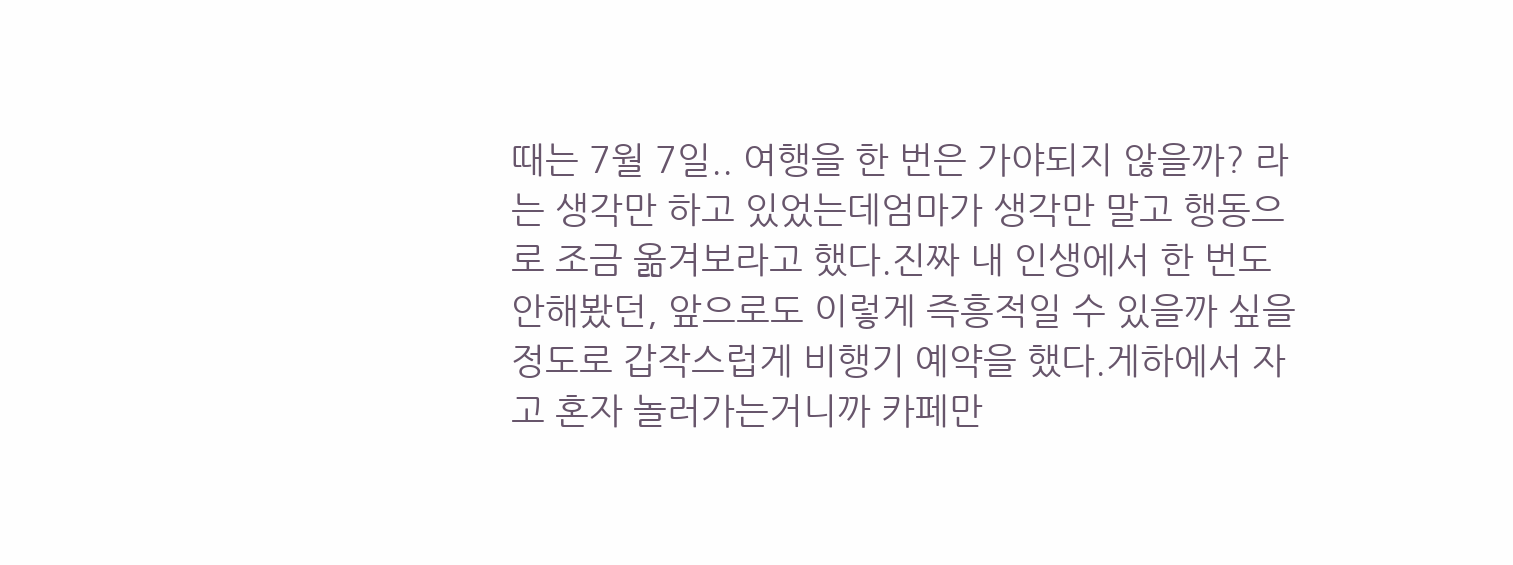때는 7월 7일.. 여행을 한 번은 가야되지 않을까? 라는 생각만 하고 있었는데엄마가 생각만 말고 행동으로 조금 옮겨보라고 했다.진짜 내 인생에서 한 번도 안해봤던, 앞으로도 이렇게 즉흥적일 수 있을까 싶을정도로 갑작스럽게 비행기 예약을 했다.게하에서 자고 혼자 놀러가는거니까 카페만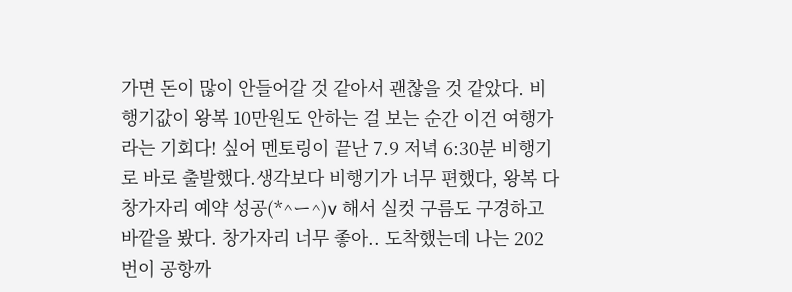가면 돈이 많이 안들어갈 것 같아서 괜찮을 것 같았다. 비행기값이 왕복 10만원도 안하는 걸 보는 순간 이건 여행가라는 기회다! 싶어 멘토링이 끝난 7.9 저녁 6:30분 비행기로 바로 출발했다.생각보다 비행기가 너무 편했다, 왕복 다 창가자리 예약 성공(*^ー^)v 해서 실컷 구름도 구경하고 바깥을 봤다. 창가자리 너무 좋아.. 도착했는데 나는 202번이 공항까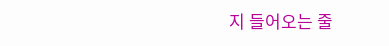지 들어오는 줄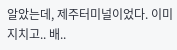알았는데, 제주터미널이었다. 이미 지치고.. 배..